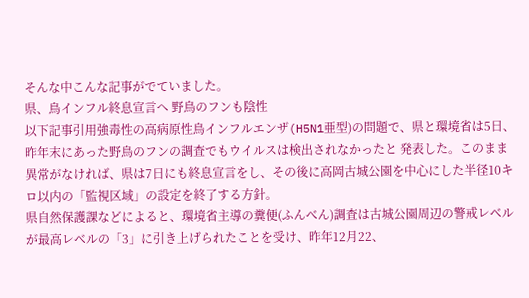そんな中こんな記事がでていました。
県、鳥インフル終息宣言へ 野鳥のフンも陰性
以下記事引用強毒性の高病原性鳥インフルエンザ(H5N1亜型)の問題で、県と環境省は5日、昨年末にあった野鳥のフンの調査でもウイルスは検出されなかったと 発表した。このまま異常がなければ、県は7日にも終息宣言をし、その後に高岡古城公園を中心にした半径10キロ以内の「監視区域」の設定を終了する方針。
県自然保護課などによると、環境省主導の糞便(ふんべん)調査は古城公園周辺の警戒レベルが最高レベルの「3」に引き上げられたことを受け、昨年12月22、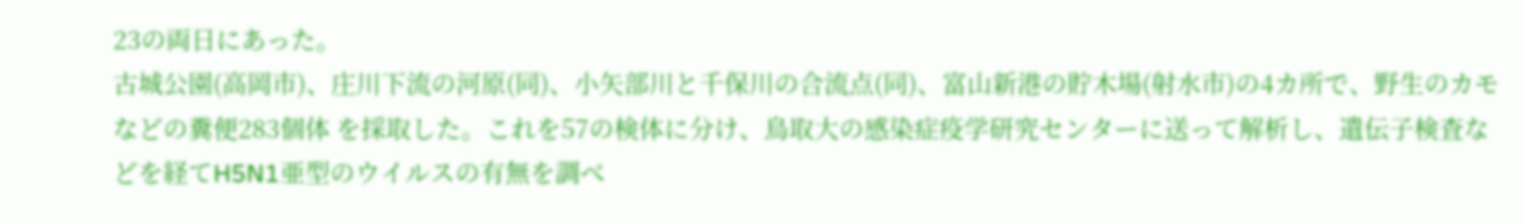23の両日にあった。
古城公園(高岡市)、庄川下流の河原(同)、小矢部川と千保川の合流点(同)、富山新港の貯木場(射水市)の4カ所で、野生のカモなどの糞便283個体 を採取した。これを57の検体に分け、鳥取大の感染症疫学研究センターに送って解析し、遺伝子検査などを経てH5N1亜型のウイルスの有無を調べ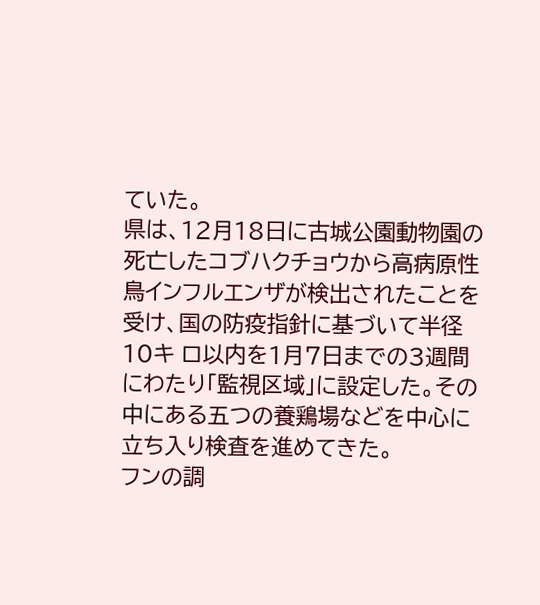ていた。
県は、12月18日に古城公園動物園の死亡したコブハクチョウから高病原性鳥インフルエンザが検出されたことを受け、国の防疫指針に基づいて半径10キ ロ以内を1月7日までの3週間にわたり「監視区域」に設定した。その中にある五つの養鶏場などを中心に立ち入り検査を進めてきた。
フンの調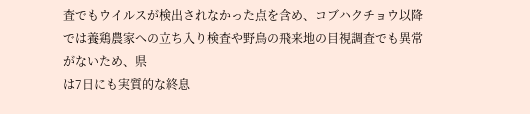査でもウイルスが検出されなかった点を含め、コブハクチョウ以降では養鶏農家への立ち入り検査や野鳥の飛来地の目視調査でも異常がないため、県
は7日にも実質的な終息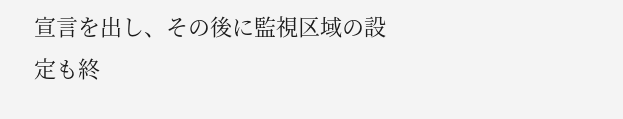宣言を出し、その後に監視区域の設定も終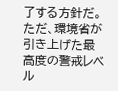了する方針だ。ただ、環境省が引き上げた最高度の警戒レベル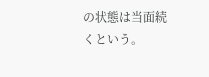の状態は当面続くという。